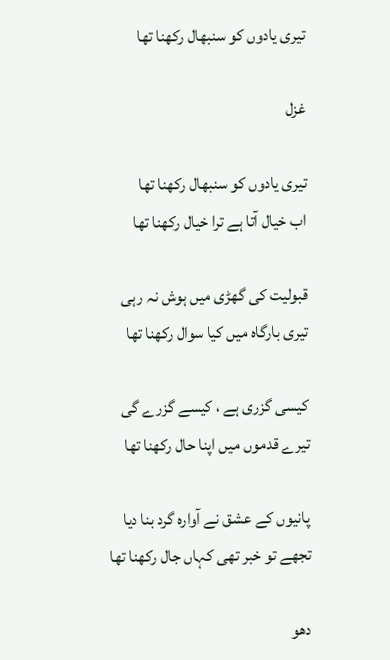تیری یادوں کو سنبھال رکھنا تھا

غزل

تیری یادوں کو سنبھال رکھنا تھا
اب خیال آتا ہے ترا خیال رکھنا تھا

قبولیت کی گھڑی میں ہوش نہ رہی
تیری بارگاہ میں کیا سوال رکھنا تھا

کیسی گزری ہے ، کیسے گزرے گی
تیرے قدموں میں اپنا حال رکھنا تھا

پانیوں کے عشق نے آوارہ گرد بنا دیا
تجھے تو خبر تھی کہاں جال رکھنا تھا

دھو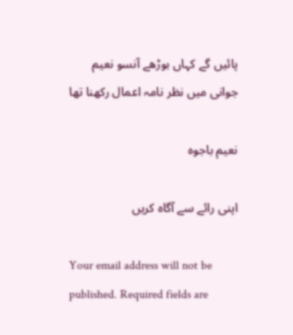پائیں گے کہاں بوڑھے آنسو نعیم
جوانی میں نظر نامہ اعمال رکھنا تھا

نعیم باجوہ

اپنی رائے سے آگاہ کریں

Your email address will not be published. Required fields are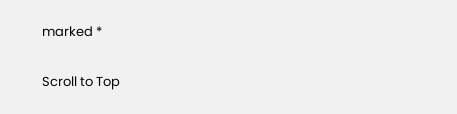marked *

Scroll to Top